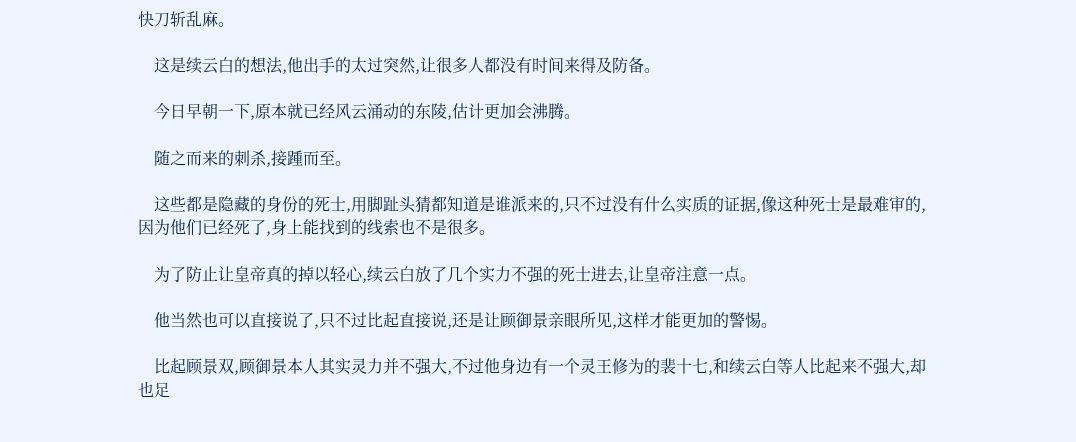快刀斩乱麻。

    这是续云白的想法,他出手的太过突然,让很多人都没有时间来得及防备。

    今日早朝一下,原本就已经风云涌动的东陵,估计更加会沸腾。

    随之而来的刺杀,接踵而至。

    这些都是隐藏的身份的死士,用脚趾头猜都知道是谁派来的,只不过没有什么实质的证据,像这种死士是最难审的,因为他们已经死了,身上能找到的线索也不是很多。

    为了防止让皇帝真的掉以轻心,续云白放了几个实力不强的死士进去,让皇帝注意一点。

    他当然也可以直接说了,只不过比起直接说,还是让顾御景亲眼所见,这样才能更加的警惕。

    比起顾景双,顾御景本人其实灵力并不强大,不过他身边有一个灵王修为的裴十七,和续云白等人比起来不强大,却也足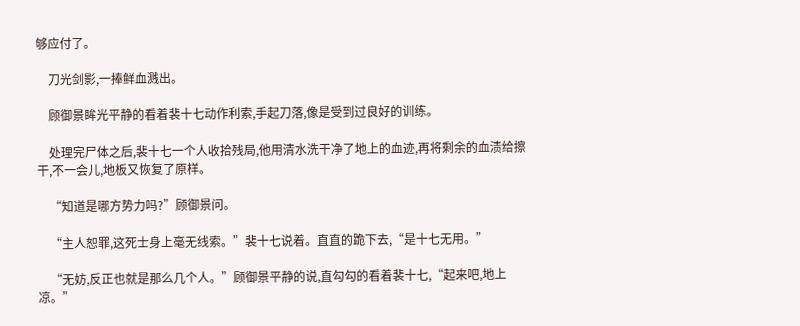够应付了。

    刀光剑影,一捧鲜血溅出。

    顾御景眸光平静的看着裴十七动作利索,手起刀落,像是受到过良好的训练。

    处理完尸体之后,裴十七一个人收拾残局,他用清水洗干净了地上的血迹,再将剩余的血渍给擦干,不一会儿,地板又恢复了原样。

    “知道是哪方势力吗?”顾御景问。

    “主人恕罪,这死士身上毫无线索。”裴十七说着。直直的跪下去,“是十七无用。”

    “无妨,反正也就是那么几个人。”顾御景平静的说,直勾勾的看着裴十七,“起来吧,地上凉。”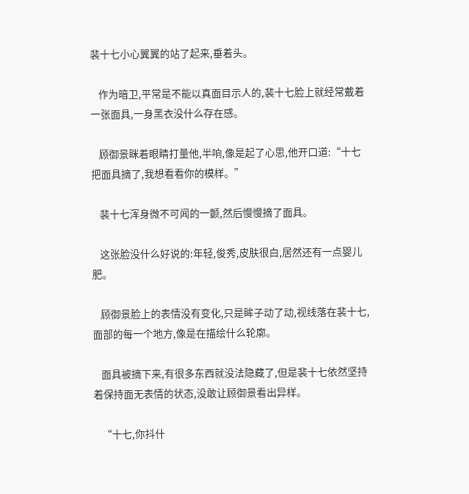裴十七小心翼翼的站了起来,垂着头。

    作为暗卫,平常是不能以真面目示人的,裴十七脸上就经常戴着一张面具,一身黑衣没什么存在感。

    顾御景眯着眼睛打量他,半响,像是起了心思,他开口道:“十七把面具摘了,我想看看你的模样。”

    裴十七浑身微不可闻的一颤,然后慢慢摘了面具。

    这张脸没什么好说的:年轻,俊秀,皮肤很白,居然还有一点婴儿肥。

    顾御景脸上的表情没有变化,只是眸子动了动,视线落在裴十七,面部的每一个地方,像是在描绘什么轮廓。

    面具被摘下来,有很多东西就没法隐藏了,但是裴十七依然坚持着保持面无表情的状态,没敢让顾御景看出异样。

    “十七,你抖什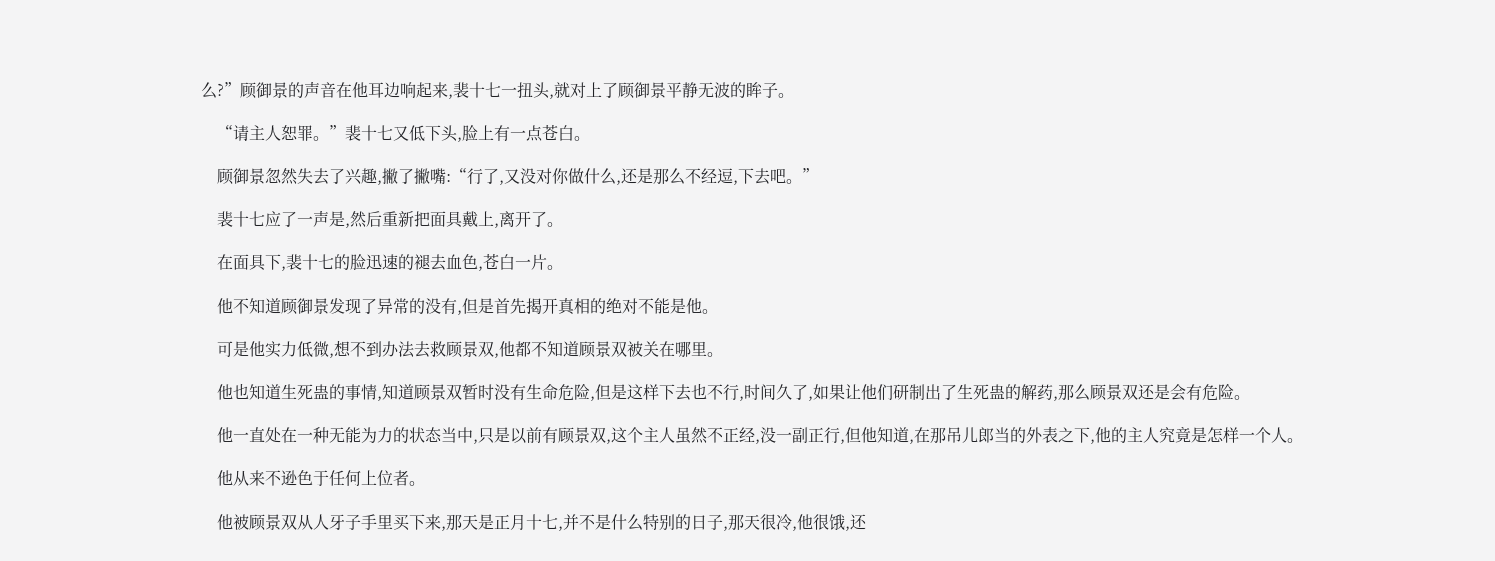么?”顾御景的声音在他耳边响起来,裴十七一扭头,就对上了顾御景平静无波的眸子。

    “请主人恕罪。”裴十七又低下头,脸上有一点苍白。

    顾御景忽然失去了兴趣,撇了撇嘴:“行了,又没对你做什么,还是那么不经逗,下去吧。”

    裴十七应了一声是,然后重新把面具戴上,离开了。

    在面具下,裴十七的脸迅速的褪去血色,苍白一片。

    他不知道顾御景发现了异常的没有,但是首先揭开真相的绝对不能是他。

    可是他实力低微,想不到办法去救顾景双,他都不知道顾景双被关在哪里。

    他也知道生死蛊的事情,知道顾景双暂时没有生命危险,但是这样下去也不行,时间久了,如果让他们研制出了生死蛊的解药,那么顾景双还是会有危险。

    他一直处在一种无能为力的状态当中,只是以前有顾景双,这个主人虽然不正经,没一副正行,但他知道,在那吊儿郎当的外表之下,他的主人究竟是怎样一个人。

    他从来不逊色于任何上位者。

    他被顾景双从人牙子手里买下来,那天是正月十七,并不是什么特别的日子,那天很冷,他很饿,还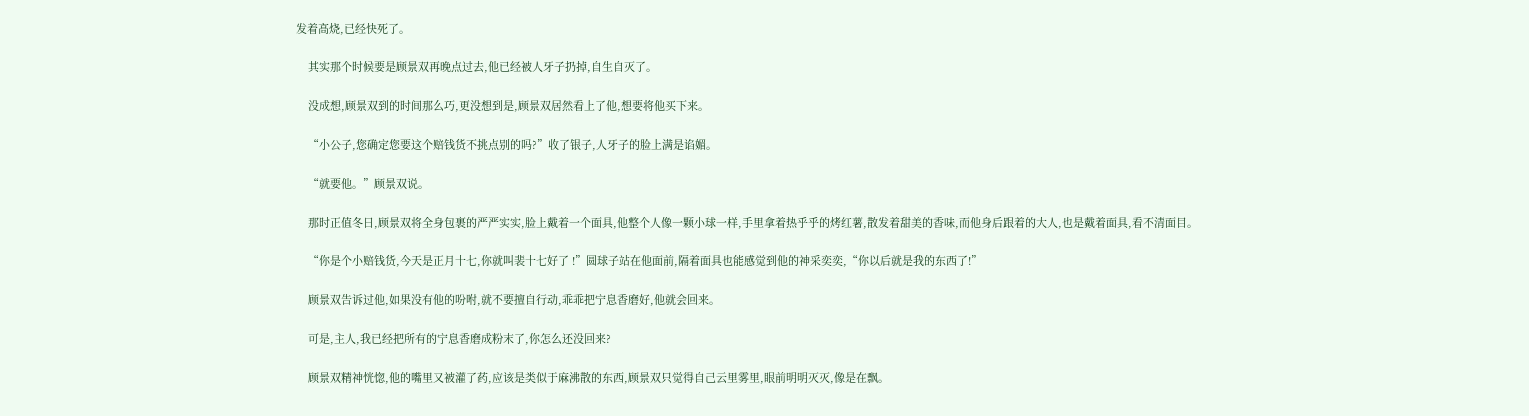发着高烧,已经快死了。

    其实那个时候要是顾景双再晚点过去,他已经被人牙子扔掉,自生自灭了。

    没成想,顾景双到的时间那么巧,更没想到是,顾景双居然看上了他,想要将他买下来。

    “小公子,您确定您要这个赔钱货不挑点别的吗?”收了银子,人牙子的脸上满是谄媚。

    “就要他。”顾景双说。

    那时正值冬日,顾景双将全身包裹的严严实实,脸上戴着一个面具,他整个人像一颗小球一样,手里拿着热乎乎的烤红薯,散发着甜美的香味,而他身后跟着的大人,也是戴着面具,看不清面目。

    “你是个小赔钱货,今天是正月十七,你就叫裴十七好了 !”圆球子站在他面前,隔着面具也能感觉到他的神采奕奕,“你以后就是我的东西了!”

    顾景双告诉过他,如果没有他的吩咐,就不要擅自行动,乖乖把宁息香磨好,他就会回来。

    可是,主人,我已经把所有的宁息香磨成粉末了,你怎么还没回来?

    顾景双精神恍惚,他的嘴里又被灌了药,应该是类似于麻沸散的东西,顾景双只觉得自己云里雾里,眼前明明灭灭,像是在飘。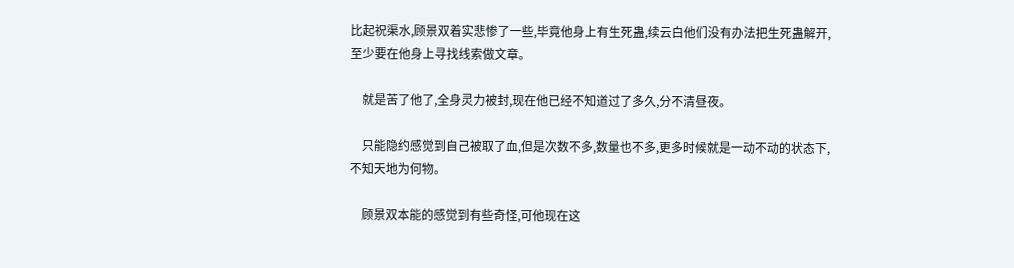比起祝渠水,顾景双着实悲惨了一些,毕竟他身上有生死蛊,续云白他们没有办法把生死蛊解开,至少要在他身上寻找线索做文章。

    就是苦了他了,全身灵力被封,现在他已经不知道过了多久,分不清昼夜。

    只能隐约感觉到自己被取了血,但是次数不多,数量也不多,更多时候就是一动不动的状态下,不知天地为何物。

    顾景双本能的感觉到有些奇怪,可他现在这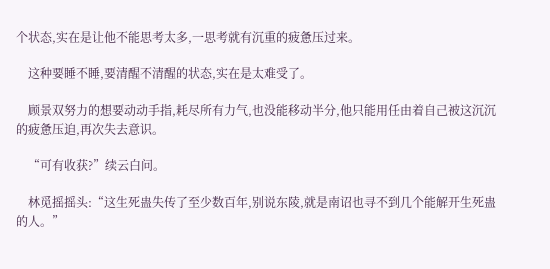个状态,实在是让他不能思考太多,一思考就有沉重的疲惫压过来。

    这种要睡不睡,要清醒不清醒的状态,实在是太难受了。

    顾景双努力的想要动动手指,耗尽所有力气,也没能移动半分,他只能用任由着自己被这沉沉的疲惫压迫,再次失去意识。

    “可有收获?”续云白问。

    林觅摇摇头:“这生死蛊失传了至少数百年,别说东陵,就是南诏也寻不到几个能解开生死蛊的人。”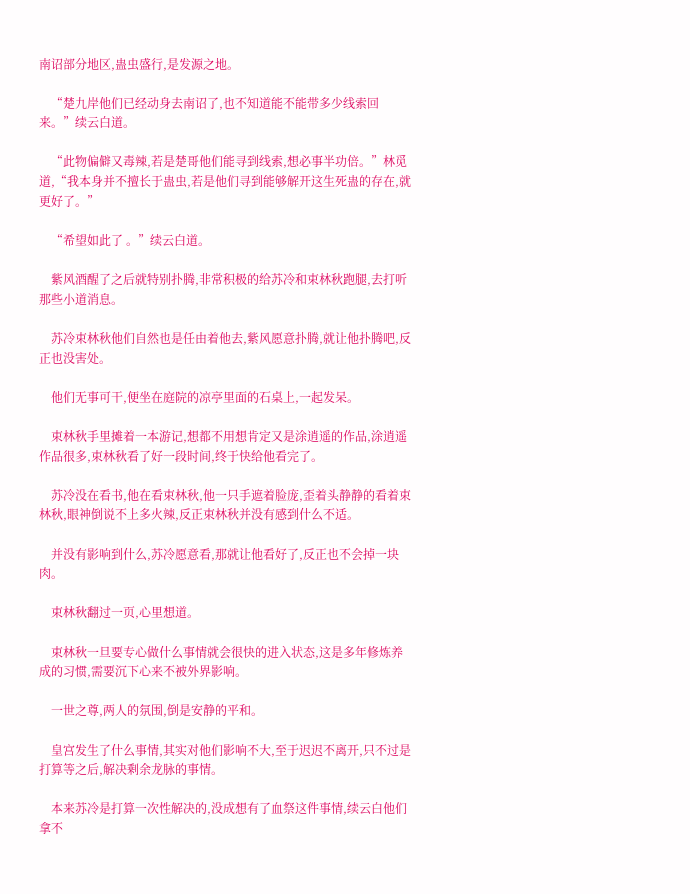南诏部分地区,蛊虫盛行,是发源之地。

    “楚九岸他们已经动身去南诏了,也不知道能不能带多少线索回来。”续云白道。

    “此物偏僻又毒辣,若是楚哥他们能寻到线索,想必事半功倍。”林觅道,“我本身并不擅长于蛊虫,若是他们寻到能够解开这生死蛊的存在,就更好了。”

    “希望如此了 。”续云白道。

    紫风酒醒了之后就特别扑腾,非常积极的给苏冷和束林秋跑腿,去打听那些小道消息。

    苏冷束林秋他们自然也是任由着他去,紫风愿意扑腾,就让他扑腾吧,反正也没害处。

    他们无事可干,便坐在庭院的凉亭里面的石桌上,一起发呆。

    束林秋手里摊着一本游记,想都不用想肯定又是涂逍遥的作品,涂逍遥作品很多,束林秋看了好一段时间,终于快给他看完了。

    苏冷没在看书,他在看束林秋,他一只手遮着脸庞,歪着头静静的看着束林秋,眼神倒说不上多火辣,反正束林秋并没有感到什么不适。

    并没有影响到什么,苏冷愿意看,那就让他看好了,反正也不会掉一块肉。

    束林秋翻过一页,心里想道。

    束林秋一旦要专心做什么事情就会很快的进入状态,这是多年修炼养成的习惯,需要沉下心来不被外界影响。

    一世之尊,两人的氛围,倒是安静的平和。

    皇宫发生了什么事情,其实对他们影响不大,至于迟迟不离开,只不过是打算等之后,解决剩余龙脉的事情。

    本来苏冷是打算一次性解决的,没成想有了血祭这件事情,续云白他们拿不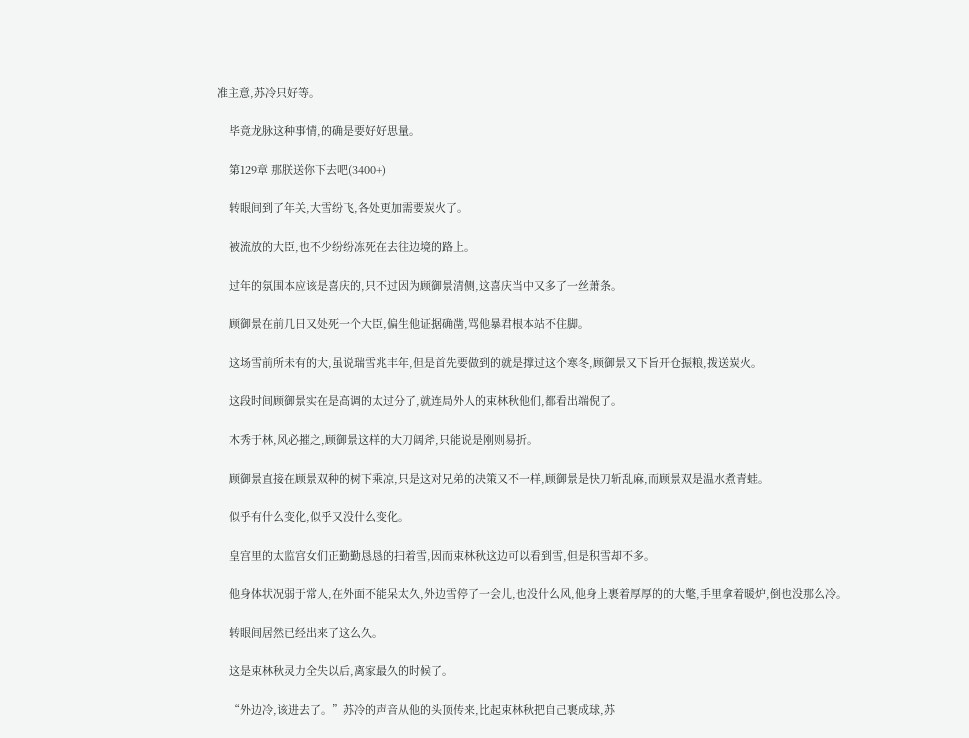准主意,苏冷只好等。

    毕竟龙脉这种事情,的确是要好好思量。

    第129章 那朕送你下去吧(3400+)

    转眼间到了年关,大雪纷飞,各处更加需要炭火了。

    被流放的大臣,也不少纷纷冻死在去往边境的路上。

    过年的氛围本应该是喜庆的,只不过因为顾御景清侧,这喜庆当中又多了一丝萧条。

    顾御景在前几日又处死一个大臣,偏生他证据确凿,骂他暴君根本站不住脚。

    这场雪前所未有的大,虽说瑞雪兆丰年,但是首先要做到的就是撑过这个寒冬,顾御景又下旨开仓振粮,拨送炭火。

    这段时间顾御景实在是高调的太过分了,就连局外人的束林秋他们,都看出端倪了。

    木秀于林,风必摧之,顾御景这样的大刀阔斧,只能说是刚则易折。

    顾御景直接在顾景双种的树下乘凉,只是这对兄弟的决策又不一样,顾御景是快刀斩乱麻,而顾景双是温水煮青蛙。

    似乎有什么变化,似乎又没什么变化。

    皇宫里的太监宫女们正勤勤恳恳的扫着雪,因而束林秋这边可以看到雪,但是积雪却不多。

    他身体状况弱于常人,在外面不能呆太久,外边雪停了一会儿,也没什么风,他身上裹着厚厚的的大氅,手里拿着暖炉,倒也没那么冷。

    转眼间居然已经出来了这么久。

    这是束林秋灵力全失以后,离家最久的时候了。

    “外边冷,该进去了。”苏冷的声音从他的头顶传来,比起束林秋把自己裹成球,苏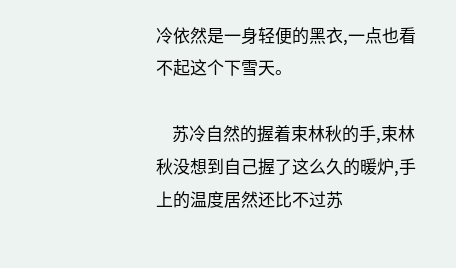冷依然是一身轻便的黑衣,一点也看不起这个下雪天。

    苏冷自然的握着束林秋的手,束林秋没想到自己握了这么久的暖炉,手上的温度居然还比不过苏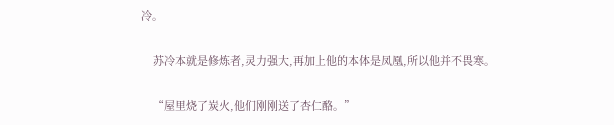冷。

    苏冷本就是修炼者,灵力强大,再加上他的本体是凤凰,所以他并不畏寒。

    “屋里烧了炭火,他们刚刚送了杏仁酪。”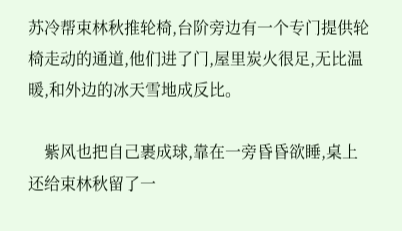苏冷帮束林秋推轮椅,台阶旁边有一个专门提供轮椅走动的通道,他们进了门,屋里炭火很足,无比温暖,和外边的冰天雪地成反比。

    紫风也把自己裹成球,靠在一旁昏昏欲睡,桌上还给束林秋留了一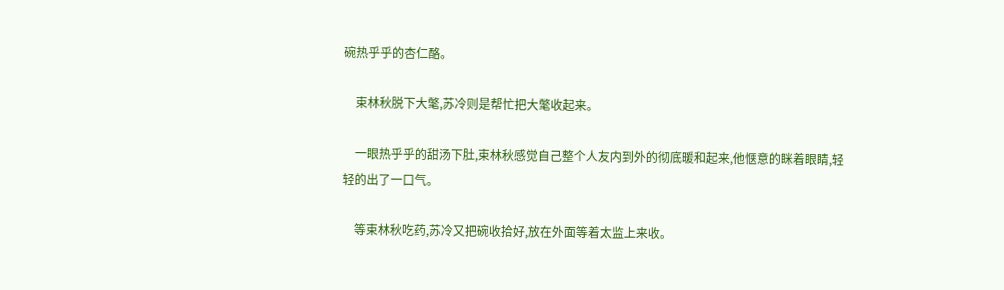碗热乎乎的杏仁酪。

    束林秋脱下大氅,苏冷则是帮忙把大氅收起来。

    一眼热乎乎的甜汤下肚,束林秋感觉自己整个人友内到外的彻底暖和起来,他惬意的眯着眼睛,轻轻的出了一口气。

    等束林秋吃药,苏冷又把碗收拾好,放在外面等着太监上来收。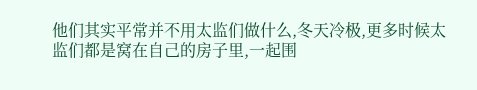他们其实平常并不用太监们做什么,冬天冷极,更多时候太监们都是窝在自己的房子里,一起围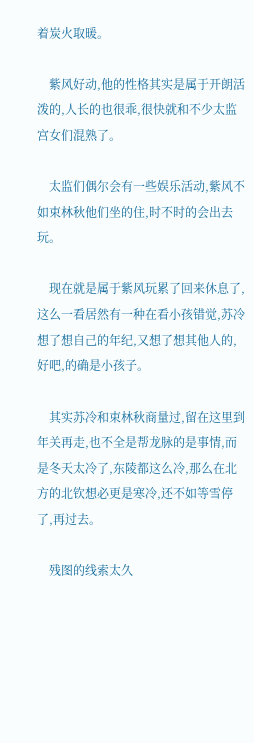着炭火取暖。

    紫风好动,他的性格其实是属于开朗活泼的,人长的也很乖,很快就和不少太监宫女们混熟了。

    太监们偶尔会有一些娱乐活动,紫风不如束林秋他们坐的住,时不时的会出去玩。

    现在就是属于紫风玩累了回来休息了,这么一看居然有一种在看小孩错觉,苏冷想了想自己的年纪,又想了想其他人的,好吧,的确是小孩子。

    其实苏冷和束林秋商量过,留在这里到年关再走,也不全是帮龙脉的是事情,而是冬天太冷了,东陵都这么冷,那么在北方的北钦想必更是寒冷,还不如等雪停了,再过去。

    残图的线索太久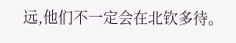远,他们不一定会在北钦多待。